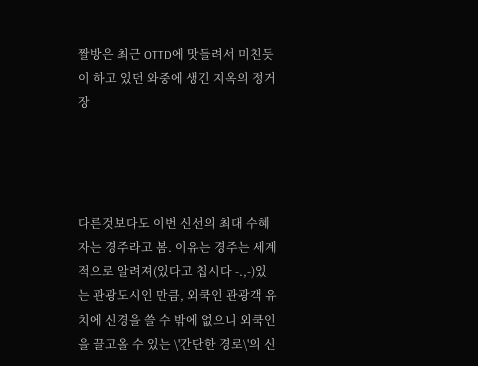짤방은 최근 OTTD에 맛들려서 미친듯이 하고 있던 와중에 생긴 지옥의 정거장




다른것보다도 이번 신선의 최대 수혜자는 경주라고 봄. 이유는 경주는 세계적으로 알려져(있다고 칩시다 -.,-)있는 관광도시인 만큼, 외쿡인 관광객 유치에 신경을 쓸 수 밖에 없으니 외쿡인을 끌고올 수 있는 \'간단한 경로\'의 신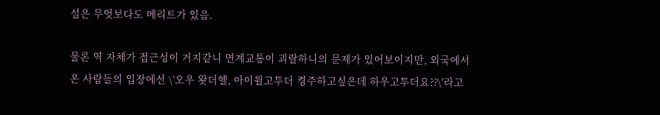설은 무엇보다도 메리트가 있음.

물론 역 자체가 접근성이 거지같니 연계교통이 괴랄하니의 문제가 있어보이지만, 외국에서 온 사람들의 입장에선 \'오우 왓더헬, 아이윌고투더 켱주하고싶은데 하우고투더요??\'라고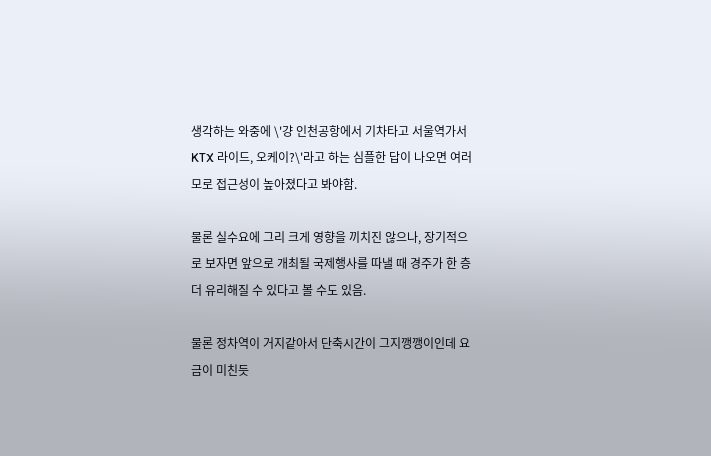생각하는 와중에 \'걍 인천공항에서 기차타고 서울역가서 KTX 라이드, 오케이?\'라고 하는 심플한 답이 나오면 여러모로 접근성이 높아졌다고 봐야함.

물론 실수요에 그리 크게 영향을 끼치진 않으나, 장기적으로 보자면 앞으로 개최될 국제행사를 따낼 때 경주가 한 층 더 유리해질 수 있다고 볼 수도 있음.

물론 정차역이 거지같아서 단축시간이 그지깽깽이인데 요금이 미친듯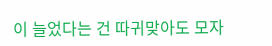이 늘었다는 건 따귀맞아도 모자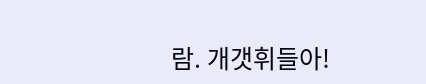람. 개갯휘들아!